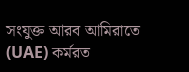সংযুক্ত আরব আমিরাতে (UAE) কর্মরত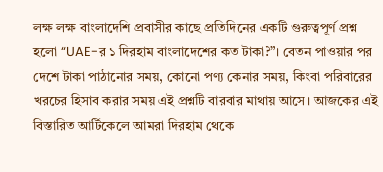লক্ষ লক্ষ বাংলাদেশি প্রবাসীর কাছে প্রতিদিনের একটি গুরুত্বপূর্ণ প্রশ্ন হলো “UAE-র ১ দিরহাম বাংলাদেশের কত টাকা?”। বেতন পাওয়ার পর দেশে টাকা পাঠানোর সময়, কোনো পণ্য কেনার সময়, কিংবা পরিবারের খরচের হিসাব করার সময় এই প্রশ্নটি বারবার মাথায় আসে। আজকের এই বিস্তারিত আর্টিকেলে আমরা দিরহাম থেকে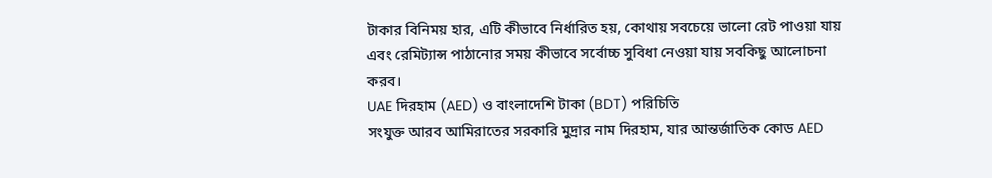টাকার বিনিময় হার, এটি কীভাবে নির্ধারিত হয়, কোথায় সবচেয়ে ভালো রেট পাওয়া যায় এবং রেমিট্যান্স পাঠানোর সময় কীভাবে সর্বোচ্চ সুবিধা নেওয়া যায় সবকিছু আলোচনা করব।
UAE দিরহাম (AED) ও বাংলাদেশি টাকা (BDT) পরিচিতি
সংযুক্ত আরব আমিরাতের সরকারি মুদ্রার নাম দিরহাম, যার আন্তর্জাতিক কোড AED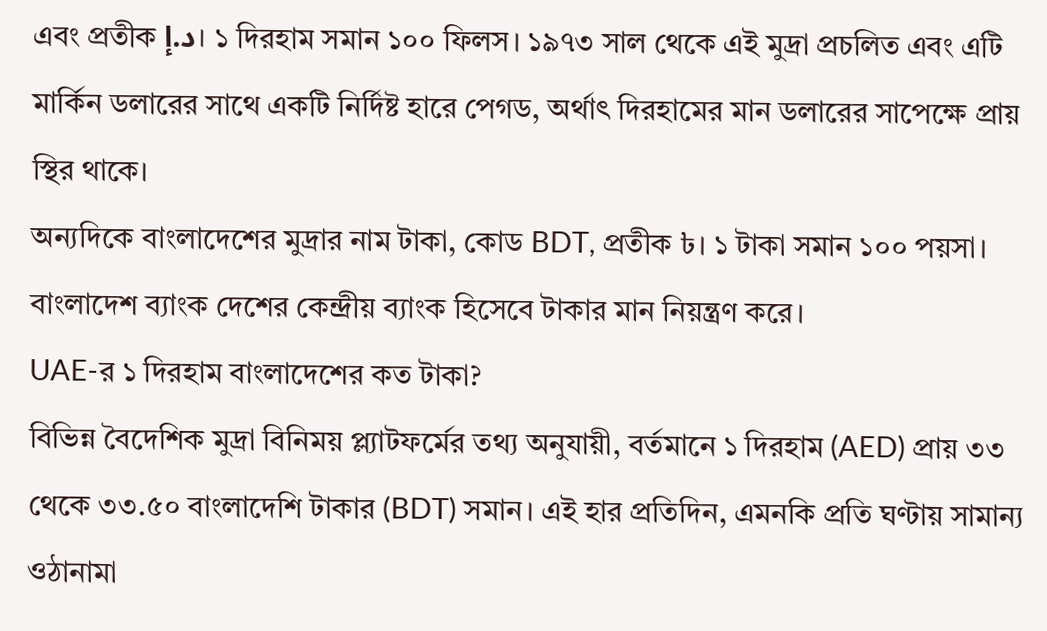এবং প্রতীক د.إ। ১ দিরহাম সমান ১০০ ফিলস। ১৯৭৩ সাল থেকে এই মুদ্রা প্রচলিত এবং এটি মার্কিন ডলারের সাথে একটি নির্দিষ্ট হারে পেগড, অর্থাৎ দিরহামের মান ডলারের সাপেক্ষে প্রায় স্থির থাকে।
অন্যদিকে বাংলাদেশের মুদ্রার নাম টাকা, কোড BDT, প্রতীক ৳। ১ টাকা সমান ১০০ পয়সা। বাংলাদেশ ব্যাংক দেশের কেন্দ্রীয় ব্যাংক হিসেবে টাকার মান নিয়ন্ত্রণ করে।
UAE-র ১ দিরহাম বাংলাদেশের কত টাকা?
বিভিন্ন বৈদেশিক মুদ্রা বিনিময় প্ল্যাটফর্মের তথ্য অনুযায়ী, বর্তমানে ১ দিরহাম (AED) প্রায় ৩৩ থেকে ৩৩.৫০ বাংলাদেশি টাকার (BDT) সমান। এই হার প্রতিদিন, এমনকি প্রতি ঘণ্টায় সামান্য ওঠানামা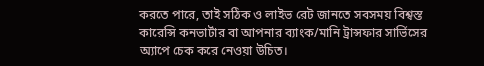করতে পারে, তাই সঠিক ও লাইভ রেট জানতে সবসময় বিশ্বস্ত কারেন্সি কনভার্টার বা আপনার ব্যাংক/মানি ট্রান্সফার সার্ভিসের অ্যাপে চেক করে নেওয়া উচিত।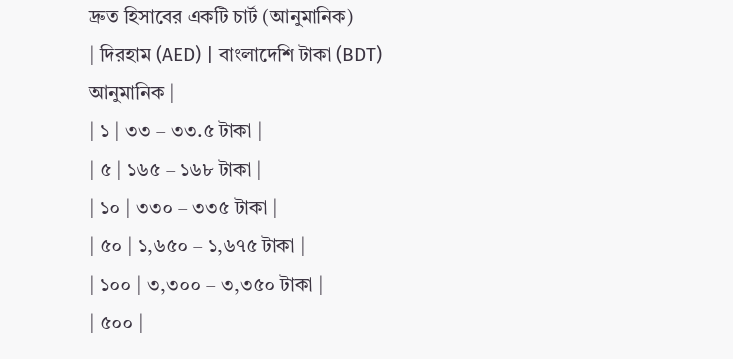দ্রুত হিসাবের একটি চার্ট (আনুমানিক)
| দিরহাম (AED) | বাংলাদেশি টাকা (BDT) আনুমানিক |
| ১ | ৩৩ – ৩৩.৫ টাকা |
| ৫ | ১৬৫ – ১৬৮ টাকা |
| ১০ | ৩৩০ – ৩৩৫ টাকা |
| ৫০ | ১,৬৫০ – ১,৬৭৫ টাকা |
| ১০০ | ৩,৩০০ – ৩,৩৫০ টাকা |
| ৫০০ |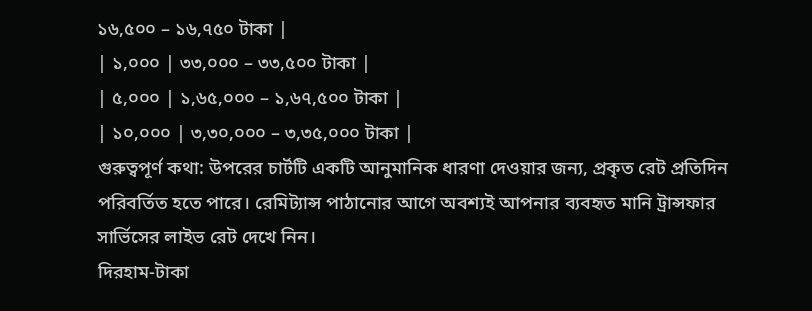১৬,৫০০ – ১৬,৭৫০ টাকা |
| ১,০০০ | ৩৩,০০০ – ৩৩,৫০০ টাকা |
| ৫,০০০ | ১,৬৫,০০০ – ১,৬৭,৫০০ টাকা |
| ১০,০০০ | ৩,৩০,০০০ – ৩,৩৫,০০০ টাকা |
গুরুত্বপূর্ণ কথা: উপরের চার্টটি একটি আনুমানিক ধারণা দেওয়ার জন্য, প্রকৃত রেট প্রতিদিন পরিবর্তিত হতে পারে। রেমিট্যান্স পাঠানোর আগে অবশ্যই আপনার ব্যবহৃত মানি ট্রান্সফার সার্ভিসের লাইভ রেট দেখে নিন।
দিরহাম-টাকা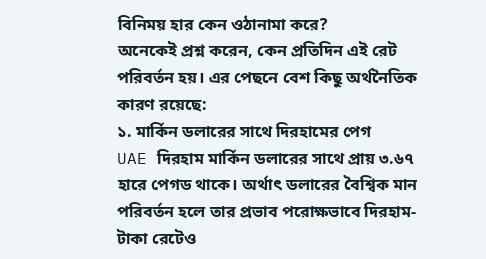বিনিময় হার কেন ওঠানামা করে?
অনেকেই প্রশ্ন করেন, কেন প্রতিদিন এই রেট পরিবর্তন হয়। এর পেছনে বেশ কিছু অর্থনৈতিক কারণ রয়েছে:
১. মার্কিন ডলারের সাথে দিরহামের পেগ
UAE দিরহাম মার্কিন ডলারের সাথে প্রায় ৩.৬৭ হারে পেগড থাকে। অর্থাৎ ডলারের বৈশ্বিক মান পরিবর্তন হলে তার প্রভাব পরোক্ষভাবে দিরহাম-টাকা রেটেও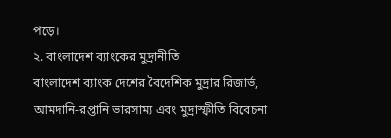পড়ে।
২. বাংলাদেশ ব্যাংকের মুদ্রানীতি
বাংলাদেশ ব্যাংক দেশের বৈদেশিক মুদ্রার রিজার্ভ, আমদানি-রপ্তানি ভারসাম্য এবং মুদ্রাস্ফীতি বিবেচনা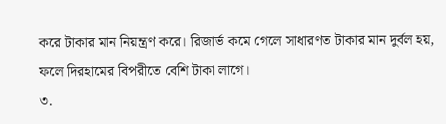করে টাকার মান নিয়ন্ত্রণ করে। রিজার্ভ কমে গেলে সাধারণত টাকার মান দুর্বল হয়, ফলে দিরহামের বিপরীতে বেশি টাকা লাগে।
৩.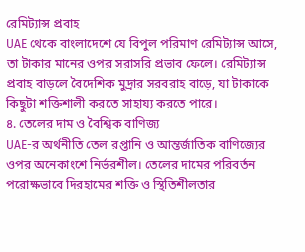রেমিট্যান্স প্রবাহ
UAE থেকে বাংলাদেশে যে বিপুল পরিমাণ রেমিট্যান্স আসে, তা টাকার মানের ওপর সরাসরি প্রভাব ফেলে। রেমিট্যান্স প্রবাহ বাড়লে বৈদেশিক মুদ্রার সরবরাহ বাড়ে, যা টাকাকে কিছুটা শক্তিশালী করতে সাহায্য করতে পারে।
৪. তেলের দাম ও বৈশ্বিক বাণিজ্য
UAE-র অর্থনীতি তেল রপ্তানি ও আন্তর্জাতিক বাণিজ্যের ওপর অনেকাংশে নির্ভরশীল। তেলের দামের পরিবর্তন পরোক্ষভাবে দিরহামের শক্তি ও স্থিতিশীলতার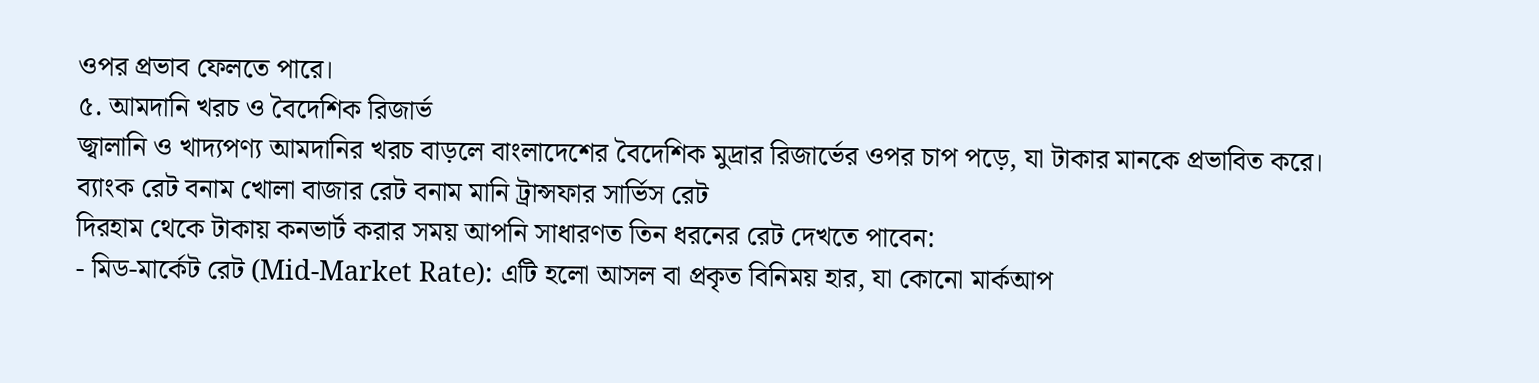ওপর প্রভাব ফেলতে পারে।
৫. আমদানি খরচ ও বৈদেশিক রিজার্ভ
জ্বালানি ও খাদ্যপণ্য আমদানির খরচ বাড়লে বাংলাদেশের বৈদেশিক মুদ্রার রিজার্ভের ওপর চাপ পড়ে, যা টাকার মানকে প্রভাবিত করে।
ব্যাংক রেট বনাম খোলা বাজার রেট বনাম মানি ট্রান্সফার সার্ভিস রেট
দিরহাম থেকে টাকায় কনভার্ট করার সময় আপনি সাধারণত তিন ধরনের রেট দেখতে পাবেন:
- মিড-মার্কেট রেট (Mid-Market Rate): এটি হলো আসল বা প্রকৃত বিনিময় হার, যা কোনো মার্কআপ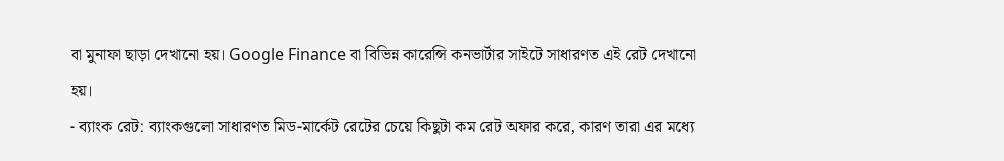বা মুনাফা ছাড়া দেখানো হয়। Google Finance বা বিভিন্ন কারেন্সি কনভার্টার সাইটে সাধারণত এই রেট দেখানো হয়।
- ব্যাংক রেট: ব্যাংকগুলো সাধারণত মিড-মার্কেট রেটের চেয়ে কিছুটা কম রেট অফার করে, কারণ তারা এর মধ্যে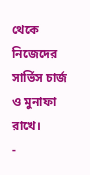থেকে নিজেদের সার্ভিস চার্জ ও মুনাফা রাখে।
-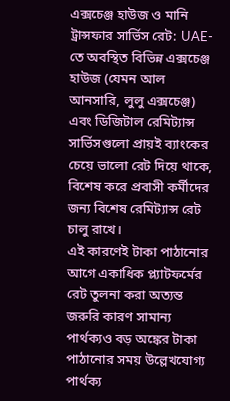এক্সচেঞ্জ হাউজ ও মানি ট্রান্সফার সার্ভিস রেট: UAE-তে অবস্থিত বিভিন্ন এক্সচেঞ্জ হাউজ (যেমন আল আনসারি, লুলু এক্সচেঞ্জ) এবং ডিজিটাল রেমিট্যান্স সার্ভিসগুলো প্রায়ই ব্যাংকের চেয়ে ভালো রেট দিয়ে থাকে, বিশেষ করে প্রবাসী কর্মীদের জন্য বিশেষ রেমিট্যান্স রেট চালু রাখে।
এই কারণেই টাকা পাঠানোর আগে একাধিক প্ল্যাটফর্মের রেট তুলনা করা অত্যন্ত জরুরি কারণ সামান্য পার্থক্যও বড় অঙ্কের টাকা পাঠানোর সময় উল্লেখযোগ্য পার্থক্য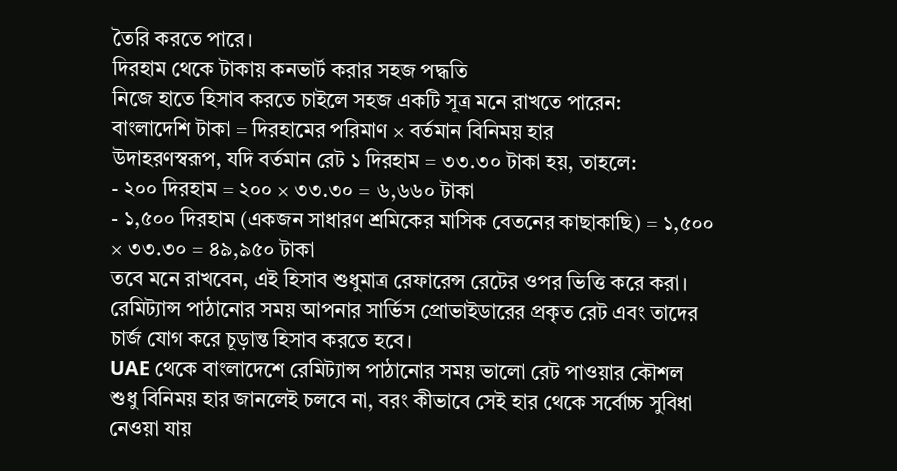তৈরি করতে পারে।
দিরহাম থেকে টাকায় কনভার্ট করার সহজ পদ্ধতি
নিজে হাতে হিসাব করতে চাইলে সহজ একটি সূত্র মনে রাখতে পারেন:
বাংলাদেশি টাকা = দিরহামের পরিমাণ × বর্তমান বিনিময় হার
উদাহরণস্বরূপ, যদি বর্তমান রেট ১ দিরহাম = ৩৩.৩০ টাকা হয়, তাহলে:
- ২০০ দিরহাম = ২০০ × ৩৩.৩০ = ৬,৬৬০ টাকা
- ১,৫০০ দিরহাম (একজন সাধারণ শ্রমিকের মাসিক বেতনের কাছাকাছি) = ১,৫০০ × ৩৩.৩০ = ৪৯,৯৫০ টাকা
তবে মনে রাখবেন, এই হিসাব শুধুমাত্র রেফারেন্স রেটের ওপর ভিত্তি করে করা। রেমিট্যান্স পাঠানোর সময় আপনার সার্ভিস প্রোভাইডারের প্রকৃত রেট এবং তাদের চার্জ যোগ করে চূড়ান্ত হিসাব করতে হবে।
UAE থেকে বাংলাদেশে রেমিট্যান্স পাঠানোর সময় ভালো রেট পাওয়ার কৌশল
শুধু বিনিময় হার জানলেই চলবে না, বরং কীভাবে সেই হার থেকে সর্বোচ্চ সুবিধা নেওয়া যায়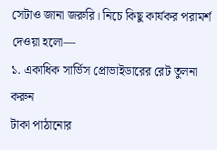সেটাও জানা জরুরি। নিচে কিছু কার্যকর পরামর্শ দেওয়া হলো—
১. একাধিক সার্ভিস প্রোভাইডারের রেট তুলনা করুন
টাকা পাঠানোর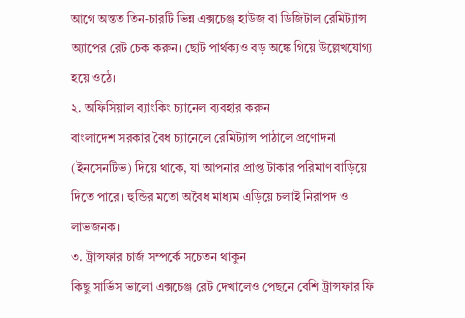আগে অন্তত তিন-চারটি ভিন্ন এক্সচেঞ্জ হাউজ বা ডিজিটাল রেমিট্যান্স অ্যাপের রেট চেক করুন। ছোট পার্থক্যও বড় অঙ্কে গিয়ে উল্লেখযোগ্য হয়ে ওঠে।
২. অফিসিয়াল ব্যাংকিং চ্যানেল ব্যবহার করুন
বাংলাদেশ সরকার বৈধ চ্যানেলে রেমিট্যান্স পাঠালে প্রণোদনা (ইনসেনটিভ) দিয়ে থাকে, যা আপনার প্রাপ্ত টাকার পরিমাণ বাড়িয়ে দিতে পারে। হুন্ডির মতো অবৈধ মাধ্যম এড়িয়ে চলাই নিরাপদ ও লাভজনক।
৩. ট্রান্সফার চার্জ সম্পর্কে সচেতন থাকুন
কিছু সার্ভিস ভালো এক্সচেঞ্জ রেট দেখালেও পেছনে বেশি ট্রান্সফার ফি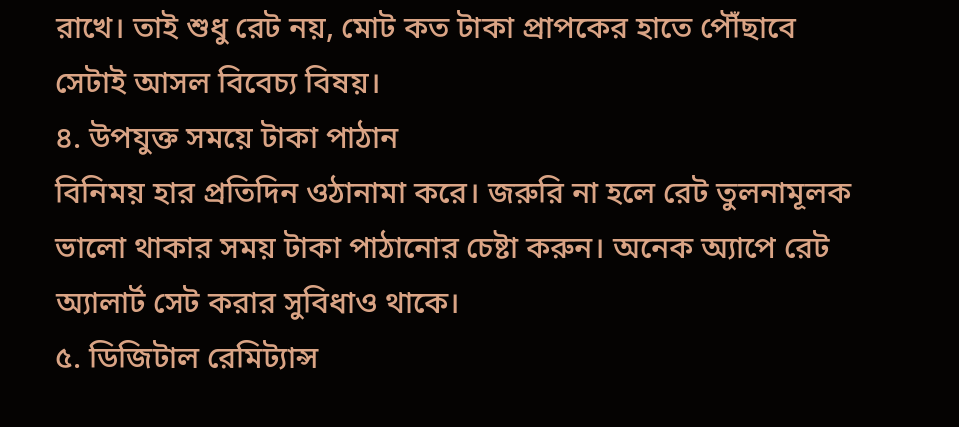রাখে। তাই শুধু রেট নয়, মোট কত টাকা প্রাপকের হাতে পৌঁছাবে সেটাই আসল বিবেচ্য বিষয়।
৪. উপযুক্ত সময়ে টাকা পাঠান
বিনিময় হার প্রতিদিন ওঠানামা করে। জরুরি না হলে রেট তুলনামূলক ভালো থাকার সময় টাকা পাঠানোর চেষ্টা করুন। অনেক অ্যাপে রেট অ্যালার্ট সেট করার সুবিধাও থাকে।
৫. ডিজিটাল রেমিট্যান্স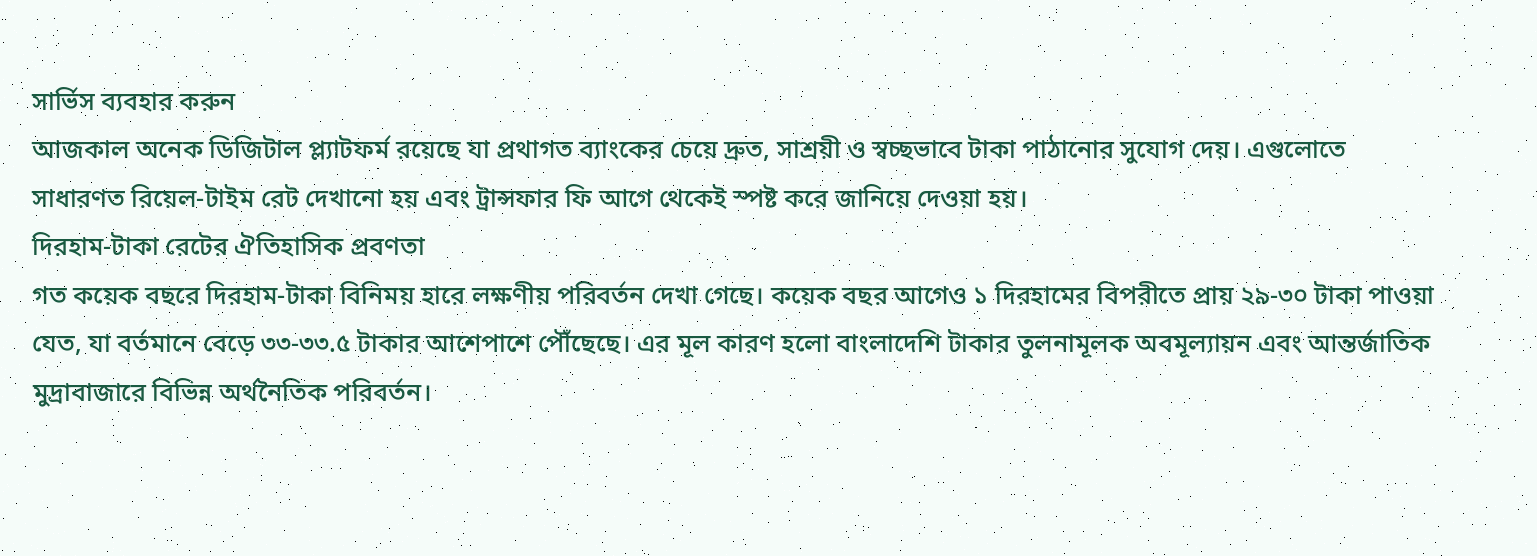সার্ভিস ব্যবহার করুন
আজকাল অনেক ডিজিটাল প্ল্যাটফর্ম রয়েছে যা প্রথাগত ব্যাংকের চেয়ে দ্রুত, সাশ্রয়ী ও স্বচ্ছভাবে টাকা পাঠানোর সুযোগ দেয়। এগুলোতে সাধারণত রিয়েল-টাইম রেট দেখানো হয় এবং ট্রান্সফার ফি আগে থেকেই স্পষ্ট করে জানিয়ে দেওয়া হয়।
দিরহাম-টাকা রেটের ঐতিহাসিক প্রবণতা
গত কয়েক বছরে দিরহাম-টাকা বিনিময় হারে লক্ষণীয় পরিবর্তন দেখা গেছে। কয়েক বছর আগেও ১ দিরহামের বিপরীতে প্রায় ২৯-৩০ টাকা পাওয়া যেত, যা বর্তমানে বেড়ে ৩৩-৩৩.৫ টাকার আশেপাশে পৌঁছেছে। এর মূল কারণ হলো বাংলাদেশি টাকার তুলনামূলক অবমূল্যায়ন এবং আন্তর্জাতিক মুদ্রাবাজারে বিভিন্ন অর্থনৈতিক পরিবর্তন।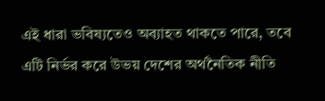এই ধারা ভবিষ্যতেও অব্যাহত থাকতে পারে, তবে এটি নির্ভর করে উভয় দেশের অর্থনৈতিক নীতি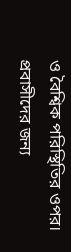ও বৈশ্বিক পরিস্থিতির ওপর।
প্রবাসীদের জন্য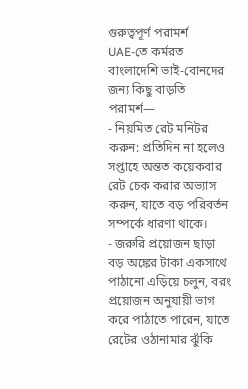গুরুত্বপূর্ণ পরামর্শ
UAE-তে কর্মরত বাংলাদেশি ভাই-বোনদের জন্য কিছু বাড়তি পরামর্শ—
- নিয়মিত রেট মনিটর করুন: প্রতিদিন না হলেও সপ্তাহে অন্তত কয়েকবার রেট চেক করার অভ্যাস করুন, যাতে বড় পরিবর্তন সম্পর্কে ধারণা থাকে।
- জরুরি প্রয়োজন ছাড়া বড় অঙ্কের টাকা একসাথে পাঠানো এড়িয়ে চলুন, বরং প্রয়োজন অনুযায়ী ভাগ করে পাঠাতে পারেন, যাতে রেটের ওঠানামার ঝুঁকি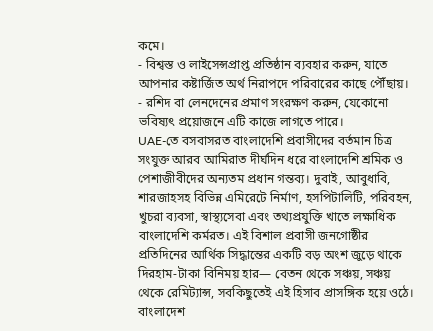কমে।
- বিশ্বস্ত ও লাইসেন্সপ্রাপ্ত প্রতিষ্ঠান ব্যবহার করুন, যাতে আপনার কষ্টার্জিত অর্থ নিরাপদে পরিবারের কাছে পৌঁছায়।
- রশিদ বা লেনদেনের প্রমাণ সংরক্ষণ করুন, যেকোনো ভবিষ্যৎ প্রয়োজনে এটি কাজে লাগতে পারে।
UAE-তে বসবাসরত বাংলাদেশি প্রবাসীদের বর্তমান চিত্র
সংযুক্ত আরব আমিরাত দীর্ঘদিন ধরে বাংলাদেশি শ্রমিক ও পেশাজীবীদের অন্যতম প্রধান গন্তব্য। দুবাই, আবুধাবি, শারজাহসহ বিভিন্ন এমিরেটে নির্মাণ, হসপিটালিটি, পরিবহন, খুচরা ব্যবসা, স্বাস্থ্যসেবা এবং তথ্যপ্রযুক্তি খাতে লক্ষাধিক বাংলাদেশি কর্মরত। এই বিশাল প্রবাসী জনগোষ্ঠীর প্রতিদিনের আর্থিক সিদ্ধান্তের একটি বড় অংশ জুড়ে থাকে দিরহাম-টাকা বিনিময় হার— বেতন থেকে সঞ্চয়, সঞ্চয় থেকে রেমিট্যান্স, সবকিছুতেই এই হিসাব প্রাসঙ্গিক হয়ে ওঠে।
বাংলাদেশ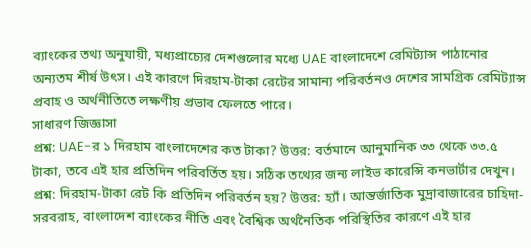ব্যাংকের তথ্য অনুযায়ী, মধ্যপ্রাচ্যের দেশগুলোর মধ্যে UAE বাংলাদেশে রেমিট্যান্স পাঠানোর অন্যতম শীর্ষ উৎস। এই কারণে দিরহাম-টাকা রেটের সামান্য পরিবর্তনও দেশের সামগ্রিক রেমিট্যান্স প্রবাহ ও অর্থনীতিতে লক্ষণীয় প্রভাব ফেলতে পারে।
সাধারণ জিজ্ঞাসা
প্রশ্ন: UAE-র ১ দিরহাম বাংলাদেশের কত টাকা? উত্তর: বর্তমানে আনুমানিক ৩৩ থেকে ৩৩.৫ টাকা, তবে এই হার প্রতিদিন পরিবর্তিত হয়। সঠিক তথ্যের জন্য লাইভ কারেন্সি কনভার্টার দেখুন।
প্রশ্ন: দিরহাম-টাকা রেট কি প্রতিদিন পরিবর্তন হয়? উত্তর: হ্যাঁ। আন্তর্জাতিক মুদ্রাবাজারের চাহিদা-সরবরাহ, বাংলাদেশ ব্যাংকের নীতি এবং বৈশ্বিক অর্থনৈতিক পরিস্থিতির কারণে এই হার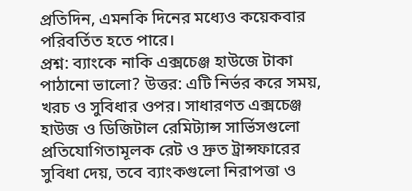প্রতিদিন, এমনকি দিনের মধ্যেও কয়েকবার পরিবর্তিত হতে পারে।
প্রশ্ন: ব্যাংকে নাকি এক্সচেঞ্জ হাউজে টাকা পাঠানো ভালো? উত্তর: এটি নির্ভর করে সময়, খরচ ও সুবিধার ওপর। সাধারণত এক্সচেঞ্জ হাউজ ও ডিজিটাল রেমিট্যান্স সার্ভিসগুলো প্রতিযোগিতামূলক রেট ও দ্রুত ট্রান্সফারের সুবিধা দেয়, তবে ব্যাংকগুলো নিরাপত্তা ও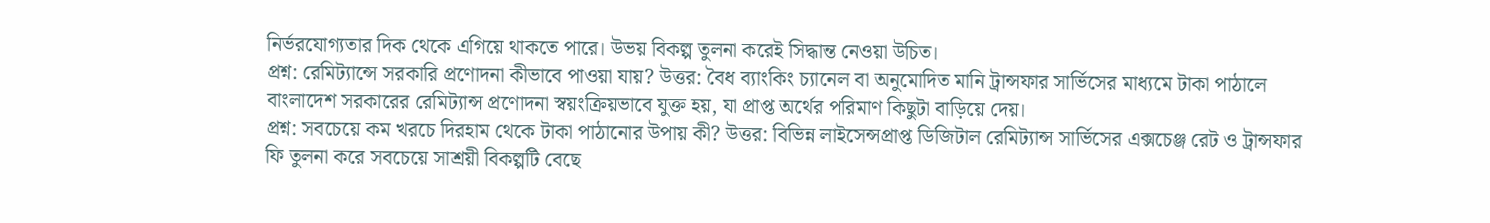নির্ভরযোগ্যতার দিক থেকে এগিয়ে থাকতে পারে। উভয় বিকল্প তুলনা করেই সিদ্ধান্ত নেওয়া উচিত।
প্রশ্ন: রেমিট্যান্সে সরকারি প্রণোদনা কীভাবে পাওয়া যায়? উত্তর: বৈধ ব্যাংকিং চ্যানেল বা অনুমোদিত মানি ট্রান্সফার সার্ভিসের মাধ্যমে টাকা পাঠালে বাংলাদেশ সরকারের রেমিট্যান্স প্রণোদনা স্বয়ংক্রিয়ভাবে যুক্ত হয়, যা প্রাপ্ত অর্থের পরিমাণ কিছুটা বাড়িয়ে দেয়।
প্রশ্ন: সবচেয়ে কম খরচে দিরহাম থেকে টাকা পাঠানোর উপায় কী? উত্তর: বিভিন্ন লাইসেন্সপ্রাপ্ত ডিজিটাল রেমিট্যান্স সার্ভিসের এক্সচেঞ্জ রেট ও ট্রান্সফার ফি তুলনা করে সবচেয়ে সাশ্রয়ী বিকল্পটি বেছে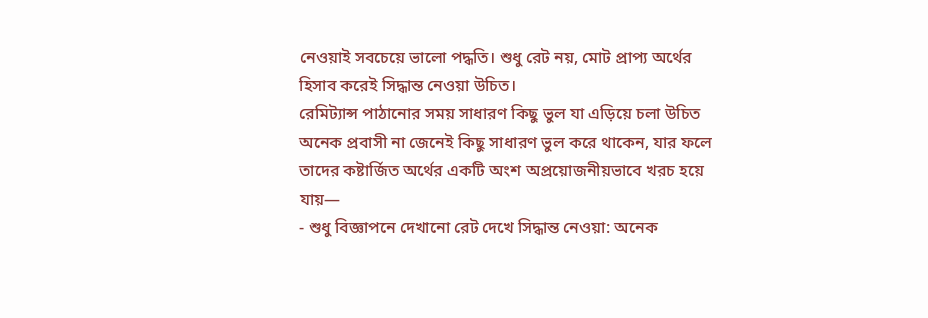নেওয়াই সবচেয়ে ভালো পদ্ধতি। শুধু রেট নয়, মোট প্রাপ্য অর্থের হিসাব করেই সিদ্ধান্ত নেওয়া উচিত।
রেমিট্যান্স পাঠানোর সময় সাধারণ কিছু ভুল যা এড়িয়ে চলা উচিত
অনেক প্রবাসী না জেনেই কিছু সাধারণ ভুল করে থাকেন, যার ফলে তাদের কষ্টার্জিত অর্থের একটি অংশ অপ্রয়োজনীয়ভাবে খরচ হয়ে যায়—
- শুধু বিজ্ঞাপনে দেখানো রেট দেখে সিদ্ধান্ত নেওয়া: অনেক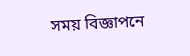সময় বিজ্ঞাপনে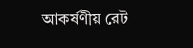আকর্ষণীয় রেট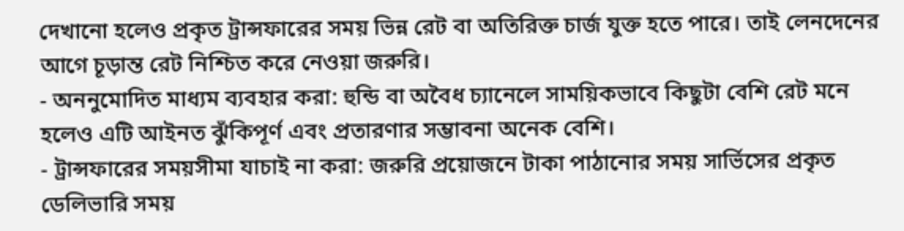দেখানো হলেও প্রকৃত ট্রান্সফারের সময় ভিন্ন রেট বা অতিরিক্ত চার্জ যুক্ত হতে পারে। তাই লেনদেনের আগে চূড়ান্ত রেট নিশ্চিত করে নেওয়া জরুরি।
- অননুমোদিত মাধ্যম ব্যবহার করা: হুন্ডি বা অবৈধ চ্যানেলে সাময়িকভাবে কিছুটা বেশি রেট মনে হলেও এটি আইনত ঝুঁকিপূর্ণ এবং প্রতারণার সম্ভাবনা অনেক বেশি।
- ট্রান্সফারের সময়সীমা যাচাই না করা: জরুরি প্রয়োজনে টাকা পাঠানোর সময় সার্ভিসের প্রকৃত ডেলিভারি সময়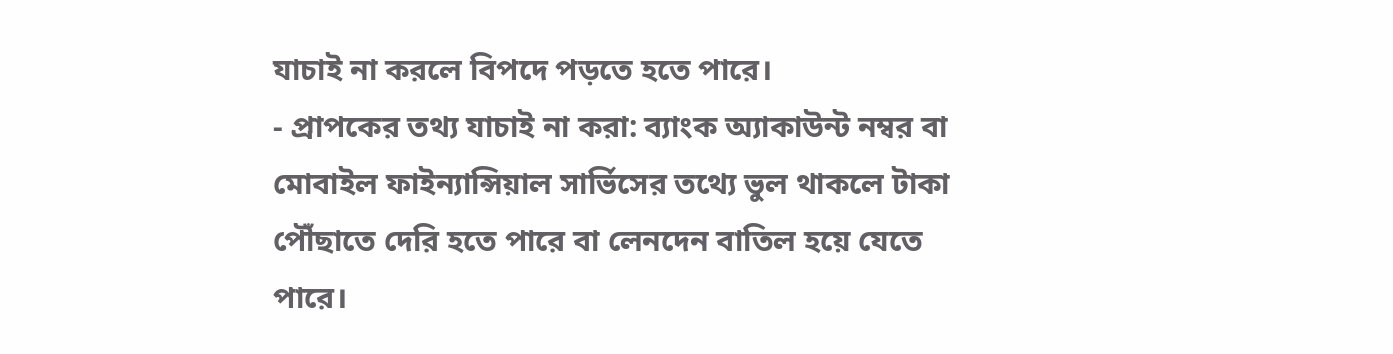যাচাই না করলে বিপদে পড়তে হতে পারে।
- প্রাপকের তথ্য যাচাই না করা: ব্যাংক অ্যাকাউন্ট নম্বর বা মোবাইল ফাইন্যান্সিয়াল সার্ভিসের তথ্যে ভুল থাকলে টাকা পৌঁছাতে দেরি হতে পারে বা লেনদেন বাতিল হয়ে যেতে পারে।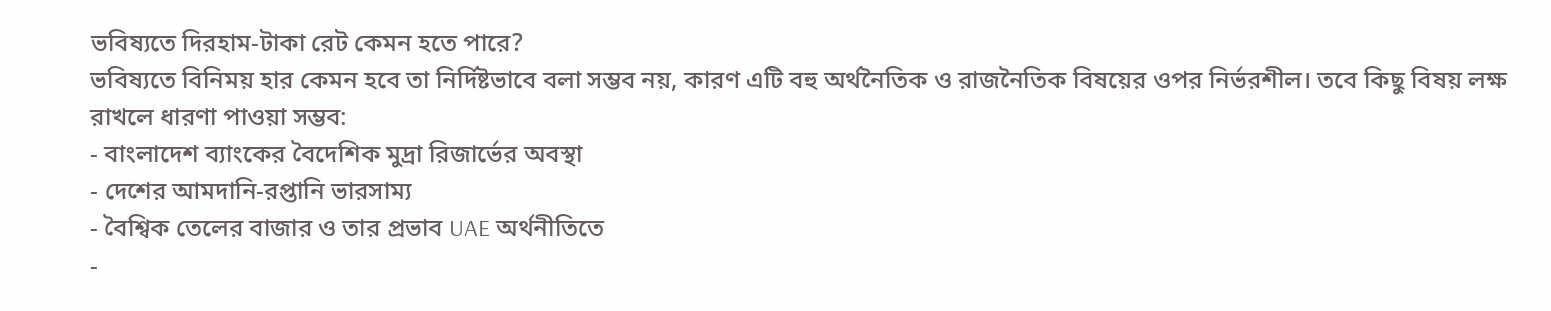ভবিষ্যতে দিরহাম-টাকা রেট কেমন হতে পারে?
ভবিষ্যতে বিনিময় হার কেমন হবে তা নির্দিষ্টভাবে বলা সম্ভব নয়, কারণ এটি বহু অর্থনৈতিক ও রাজনৈতিক বিষয়ের ওপর নির্ভরশীল। তবে কিছু বিষয় লক্ষ রাখলে ধারণা পাওয়া সম্ভব:
- বাংলাদেশ ব্যাংকের বৈদেশিক মুদ্রা রিজার্ভের অবস্থা
- দেশের আমদানি-রপ্তানি ভারসাম্য
- বৈশ্বিক তেলের বাজার ও তার প্রভাব UAE অর্থনীতিতে
-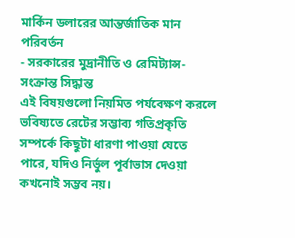মার্কিন ডলারের আন্তর্জাতিক মান পরিবর্তন
- সরকারের মুদ্রানীতি ও রেমিট্যান্স-সংক্রান্ত সিদ্ধান্ত
এই বিষয়গুলো নিয়মিত পর্যবেক্ষণ করলে ভবিষ্যতে রেটের সম্ভাব্য গতিপ্রকৃতি সম্পর্কে কিছুটা ধারণা পাওয়া যেতে পারে, যদিও নির্ভুল পূর্বাভাস দেওয়া কখনোই সম্ভব নয়।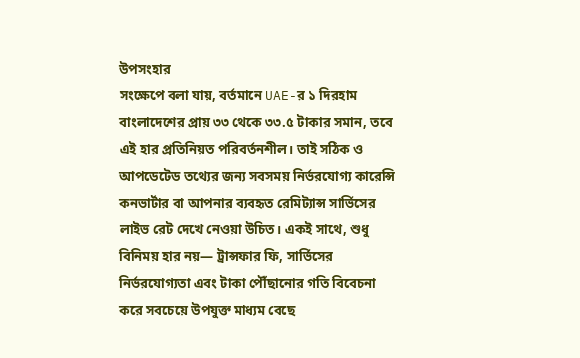উপসংহার
সংক্ষেপে বলা যায়, বর্তমানে UAE-র ১ দিরহাম বাংলাদেশের প্রায় ৩৩ থেকে ৩৩.৫ টাকার সমান, তবে এই হার প্রতিনিয়ত পরিবর্তনশীল। তাই সঠিক ও আপডেটেড তথ্যের জন্য সবসময় নির্ভরযোগ্য কারেন্সি কনভার্টার বা আপনার ব্যবহৃত রেমিট্যান্স সার্ভিসের লাইভ রেট দেখে নেওয়া উচিত। একই সাথে, শুধু বিনিময় হার নয়— ট্রান্সফার ফি, সার্ভিসের নির্ভরযোগ্যতা এবং টাকা পৌঁছানোর গতি বিবেচনা করে সবচেয়ে উপযুক্ত মাধ্যম বেছে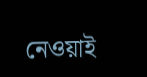নেওয়াই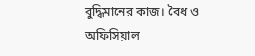বুদ্ধিমানের কাজ। বৈধ ও অফিসিয়াল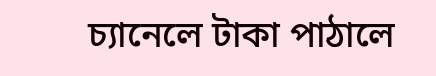চ্যানেলে টাকা পাঠালে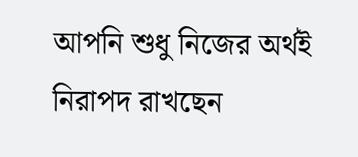আপনি শুধু নিজের অর্থই নিরাপদ রাখছেন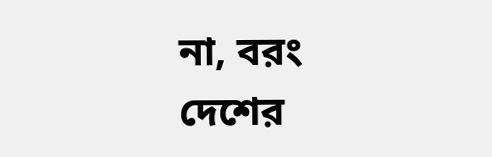না, বরং দেশের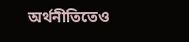অর্থনীতিতেও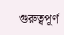গুরুত্বপূর্ণ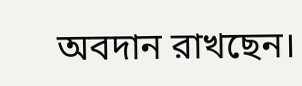অবদান রাখছেন।